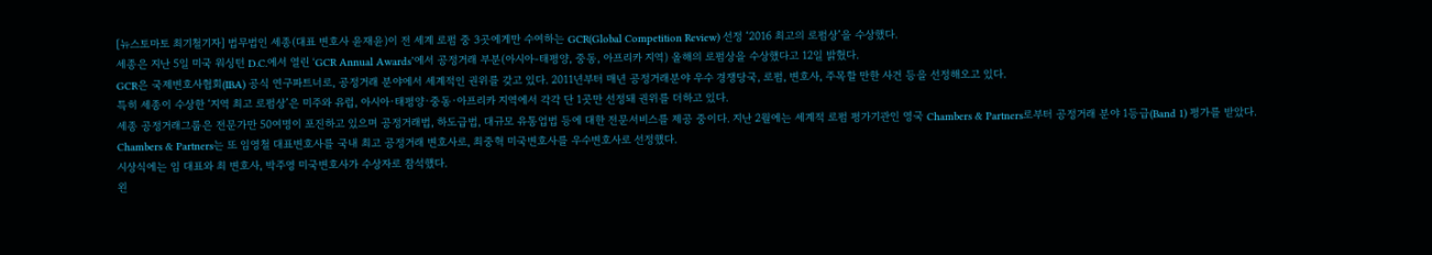[뉴스토마토 최기철기자] 법무법인 세종(대표 변호사 윤재윤)이 전 세계 로펌 중 3곳에게만 수여하는 GCR(Global Competition Review) 선정 ‘2016 최고의 로펌상’을 수상했다.
세종은 지난 5일 미국 워싱턴 D.C.에서 열린 ‘GCR Annual Awards’에서 공정거래 부분(아시아-태평양, 중동, 아프리카 지역) 올해의 로펌상을 수상했다고 12일 밝혔다.
GCR은 국제변호사협회(IBA) 공식 연구파트너로, 공정거래 분야에서 세계적인 권위를 갖고 있다. 2011년부터 매년 공정거래분야 우수 경쟁당국, 로펌, 변호사, 주목할 만한 사건 등을 선정해오고 있다.
특히 세종이 수상한 ‘지역 최고 로펌상’은 미주와 유럽, 아시아·태평양·중동·아프리카 지역에서 각각 단 1곳만 선정돼 권위를 더하고 있다.
세종 공정거래그룹은 전문가만 50여명이 포진하고 있으며 공정거래법, 하도급법, 대규모 유통업법 등에 대한 전문서비스를 제공 중이다. 지난 2월에는 세계적 로펌 평가기관인 영국 Chambers & Partners로부터 공정거래 분야 1등급(Band 1) 평가를 받았다.
Chambers & Partners는 또 임영철 대표변호사를 국내 최고 공정거래 변호사로, 최중혁 미국변호사를 우수변호사로 선정했다.
시상식에는 임 대표와 최 변호사, 박주영 미국변호사가 수상자로 참석했다.
왼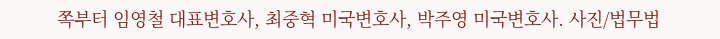쪽부터 임영철 대표변호사, 최중혁 미국변호사, 박주영 미국변호사. 사진/법무법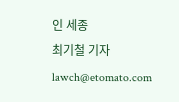인 세종
최기철 기자 lawch@etomato.com